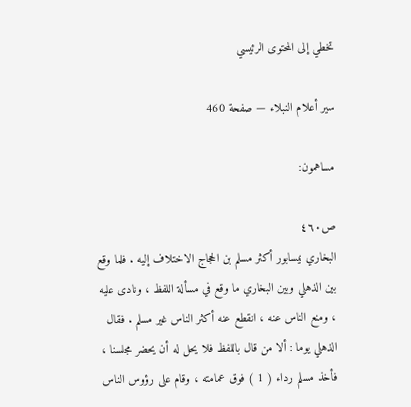تخطي إلى المحتوى الرئيسي

سير أعلام النبلاء — صفحة 460

مساهمون:

ص٤٦٠
البخاري نيسابور أكثر مسلم بن الحجاج الاختلاف إليه . فلما وقع بين الذهلي وبين البخاري ما وقع في مسألة اللفظ ، ونادى عليه ، ومنع الناس عنه ، انقطع عنه أكثر الناس غير مسلم . فقال الذهلي يوما : ألا من قال باللفظ فلا يحل له أن يحضر مجلسنا ، فأخذ مسلم رداء ( 1 ) فوق عمامته ، وقام على رؤوس الناس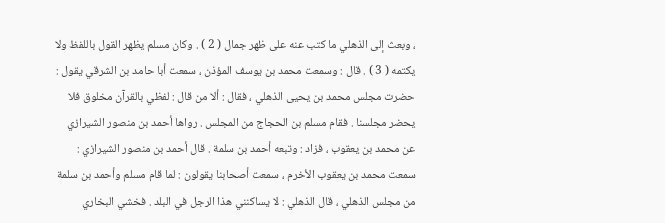، وبعث إلى الذهلي ما كتب عنه على ظهر جمال ( 2 ) . وكان مسلم يظهر القول باللفظ ولا يكتمه ( 3 ) . قال : وسمعت محمد بن يوسف المؤذن ، سمعت أبا حامد بن الشرقي يقول : حضرت مجلس محمد بن يحيى الذهلي ، فقال : ألا من قال : لفظي بالقرآن مخلوق فلا يحضر مجلسنا . فقام مسلم بن الحجاج من المجلس . رواها أحمد بن منصور الشيرازي عن محمد بن يعقوب ، فزاد : وتبعه أحمد بن سلمة . قال أحمد بن منصور الشيرازي : سمعت محمد بن يعقوب الأخرم ، سمعت أصحابنا يقولون : لما قام مسلم وأحمد بن سلمة من مجلس الذهلي ، قال الذهلي : لا يساكنني هذا الرجل في البلد . فخشي البخاري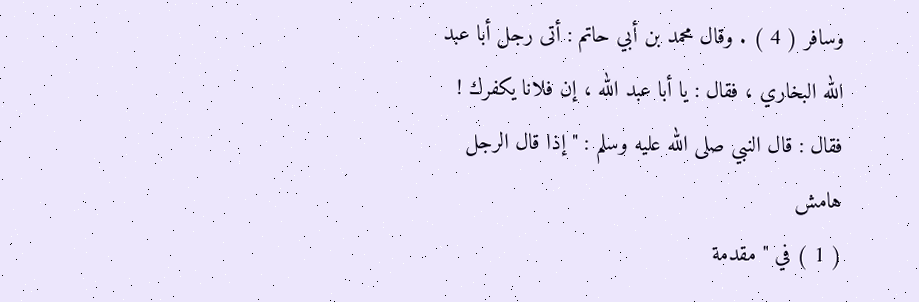وسافر ( 4 ) . وقال محمد بن أبي حاتم : أتى رجل أبا عبد الله البخاري ، فقال : يا أبا عبد الله ، إن فلانا يكفرك ! فقال : قال النبي صلى الله عليه وسلم : " إذا قال الرجل
هامش
( 1 ) في " مقدمة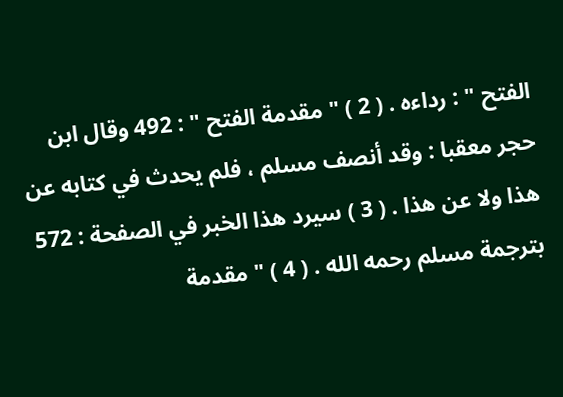الفتح " : رداءه . ( 2 ) " مقدمة الفتح " : 492 وقال ابن حجر معقبا : وقد أنصف مسلم ، فلم يحدث في كتابه عن هذا ولا عن هذا . ( 3 ) سيرد هذا الخبر في الصفحة : 572 بترجمة مسلم رحمه الله . ( 4 ) " مقدمة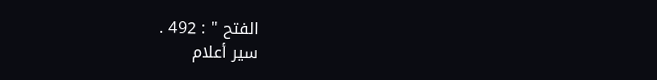الفتح " : 492 .
سير أعلام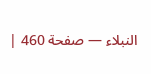النبلاء — صفحة 460 |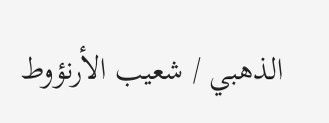الذهبي / شعيب الأرنؤوط